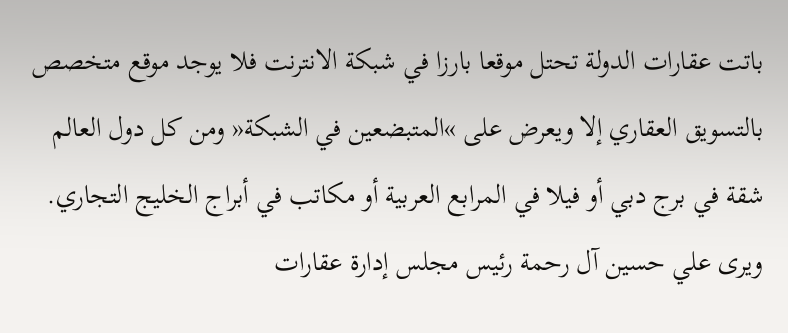باتت عقارات الدولة تحتل موقعا بارزا في شبكة الانترنت فلا يوجد موقع متخصص بالتسويق العقاري إلا ويعرض على »المتبضعين في الشبكة« ومن كل دول العالم شقة في برج دبي أو فيلا في المرابع العربية أو مكاتب في أبراج الخليج التجاري.
ويرى علي حسين آل رحمة رئيس مجلس إدارة عقارات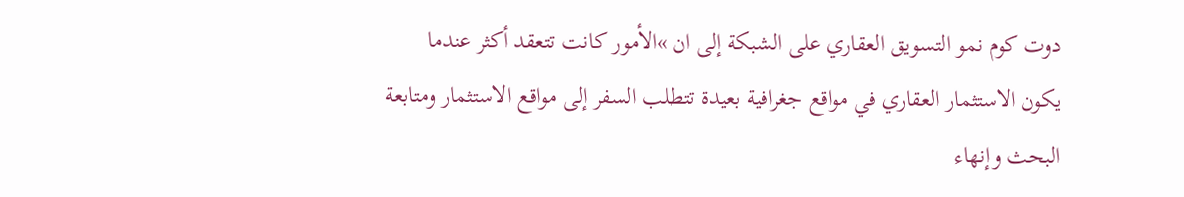دوت كوم نمو التسويق العقاري على الشبكة إلى ان »الأمور كانت تتعقد أكثر عندما يكون الاستثمار العقاري في مواقع جغرافية بعيدة تتطلب السفر إلى مواقع الاستثمار ومتابعة البحث وإنهاء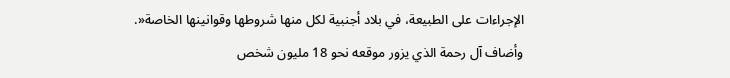الإجراءات على الطبيعة، في بلاد أجنبية لكل منها شروطها وقوانينها الخاصة«.
وأضاف آل رحمة الذي يزور موقعه نحو 18 مليون شخص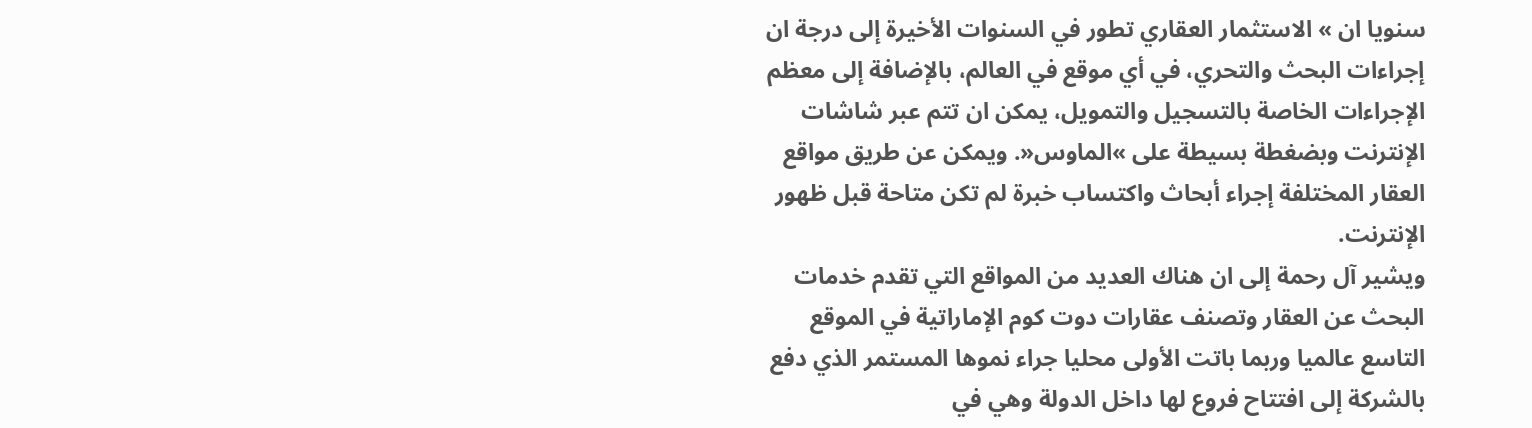سنويا ان » الاستثمار العقاري تطور في السنوات الأخيرة إلى درجة ان إجراءات البحث والتحري، في أي موقع في العالم، بالإضافة إلى معظم الإجراءات الخاصة بالتسجيل والتمويل، يمكن ان تتم عبر شاشات الإنترنت وبضغطة بسيطة على »الماوس«. ويمكن عن طريق مواقع العقار المختلفة إجراء أبحاث واكتساب خبرة لم تكن متاحة قبل ظهور الإنترنت.
ويشير آل رحمة إلى ان هناك العديد من المواقع التي تقدم خدمات البحث عن العقار وتصنف عقارات دوت كوم الإماراتية في الموقع التاسع عالميا وربما باتت الأولى محليا جراء نموها المستمر الذي دفع بالشركة إلى افتتاح فروع لها داخل الدولة وهي في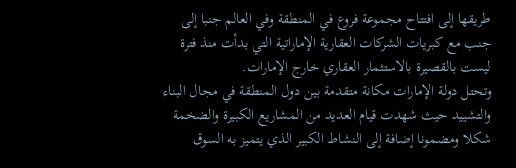طريقها إلى افتتاح مجموعة فروع في المنطقة وفي العالم جنبا إلى جنب مع كبريات الشركات العقارية الإماراتية التي بدأت منذ فترة ليست بالقصيرة بالاستثمار العقاري خارج الإمارات.
وتحتل دولة الإمارات مكانة متقدمة بين دول المنطقة في مجال البناء والتشييد حيث شهدت قيام العديد من المشاريع الكبيرة والضخمة شكلا ومضمونا إضافة إلى النشاط الكبير الذي يتميز به السوق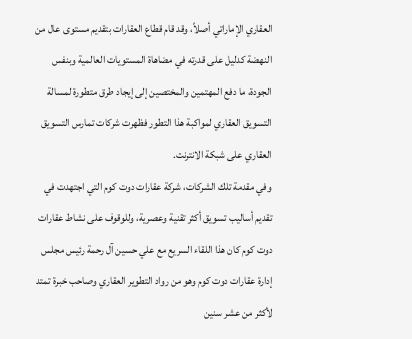العقاري الإماراتي أصلاً، وقد قام قطاع العقارات بتقديم مستوى عال من النهضة كدليل على قدرته في مضاهاة المستويات العالمية وبنفس الجودة، ما دفع المهتمين والمختصين إلى إيجاد طرق متطورة لمسالة التسويق العقاري لمواكبة هذا التطور فظهرت شركات تمارس التسويق العقاري على شبكة الانترنت.
وفي مقدمة تلك الشركات، شركة عقارات دوت كوم التي اجتهدت في تقديم أساليب تسويق أكثر تقنية وعصرية، وللوقوف على نشاط عقارات دوت كوم كان هذا اللقاء السريع مع علي حسين آل رحمة رئيس مجلس إدارة عقارات دوت كوم وهو من رواد التطوير العقاري وصاحب خبرة تمتد لأكثر من عشر سنين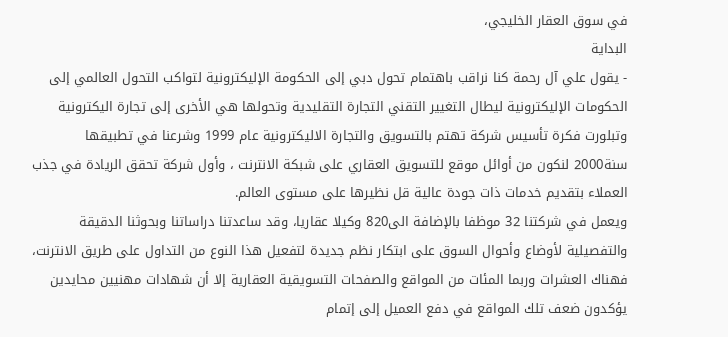في سوق العقار الخليجي،
البداية
- يقول علي آل رحمة كنا نراقب باهتمام تحول دبي إلى الحكومة الإليكترونية لتواكب التحول العالمي إلى الحكومات الإليكترونية ليطال التغيير التقني التجارة التقليدية وتحولها هي الأخرى إلى تجارة اليكترونية وتبلورت فكرة تأسيس شركة تهتم بالتسويق والتجارة الاليكترونية عام 1999 وشرعنا في تطبيقها سنة2000 لنكون من أوائل موقع للتسويق العقاري على شبكة الانترنت ، وأول شركة تحقق الريادة في جذب العملاء بتقديم خدمات ذات جودة عالية قل نظيرها على مستوى العالم.
ويعمل في شركتنا 32 موظفا بالإضافة الى820 وكيلا عقاريا، وقد ساعدتنا دراساتنا وبحوثنا الدقيقة والتفصيلية لأوضاع وأحوال السوق على ابتكار نظم جديدة لتفعيل هذا النوع من التداول على طريق الانترنت، فهناك العشرات وربما المئات من المواقع والصفحات التسويقية العقارية إلا أن شهادات مهنيين محايدين يؤكدون ضعف تلك المواقع في دفع العميل إلى إتمام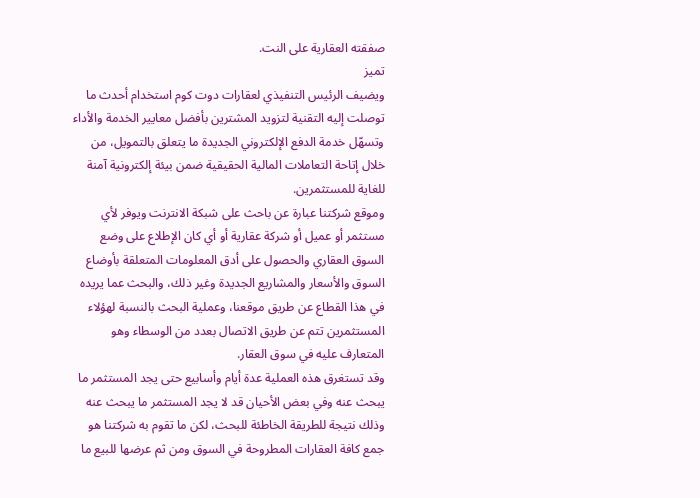صفقته العقارية على النت.
تميز
ويضيف الرئيس التنفيذي لعقارات دوت كوم استخدام أحدث ما توصلت إليه التقنية لتزويد المشترين بأفضل معايير الخدمة والأداء وتسهّل خدمة الدفع الإلكتروني الجديدة ما يتعلق بالتمويل، من خلال إتاحة التعاملات المالية الحقيقية ضمن بيئة إلكترونية آمنة للغاية للمستثمرين.
وموقع شركتنا عبارة عن باحث على شبكة الانترنت ويوفر لأي مستثمر أو عميل أو شركة عقارية أو أي كان الإطلاع على وضع السوق العقاري والحصول على أدق المعلومات المتعلقة بأوضاع السوق والأسعار والمشاريع الجديدة وغير ذلك، والبحث عما يريده في هذا القطاع عن طريق موقعنا، وعملية البحث بالنسبة لهؤلاء المستثمرين تتم عن طريق الاتصال بعدد من الوسطاء وهو المتعارف عليه في سوق العقار.
وقد تستغرق هذه العملية عدة أيام وأسابيع حتى يجد المستثمر ما يبحث عنه وفي بعض الأحيان قد لا يجد المستثمر ما يبحث عنه وذلك نتيجة للطريقة الخاطئة للبحث، لكن ما تقوم به شركتنا هو جمع كافة العقارات المطروحة في السوق ومن ثم عرضها للبيع ما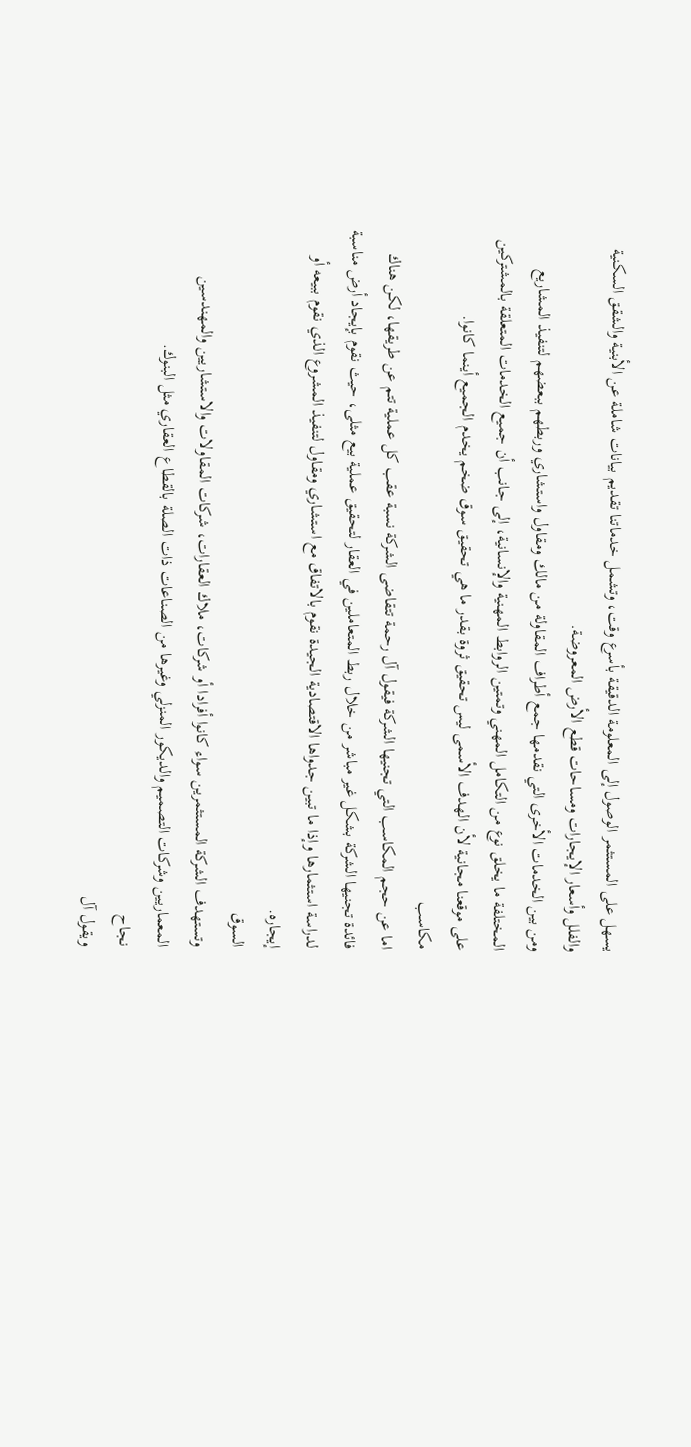يسهل على المستثمر الوصول إلى المعلومة الدقيقة بأسرع وقت، وتشمل خدماتنا تقديم بيانات شاملة عن الأبنية والشقق السكنية والفلل وأسعار الإيجارات ومساحات قطع الأرض المعروضة.
ومن بين الخدمات الأخرى التي نقدمها جمع أطراف المقاولة من مالك ومقاول واستشاري وربطهم ببعضهم لتنفيذ المشاريع المختلفة ما يخلق نوع من التكامل المهني وتمتين الروابط المهنية والإنسانية، إلى جانب أن جميع الخدمات المتعلقة بالمشتركين على موقعنا مجانية لأن الهدف الأسمى ليس تحقيق ثروة بقدر ما هي تحقيق سوق ضخم يخدم الجميع أينما كانوا.
مكاسب
اما عن حجم المكاسب التي تجنيها الشركة فيقول آل رحمة تتقاضى الشركة نسبة عقب كل عملية تتم عن طريقها، لكن هناك فائدة تجنيها الشركة بشكل غير مباشر من خلال ربط المتعاملين في العقار لتحقيق عملية بيع مثلى، حيث نقوم بإيجاد أرض مناسبة لدراسة استثمارها وإذا ما تبين جدواها الاقتصادية الجيدة نقوم بالاتفاق مع استشاري ومقاول لتنفيذ المشروع الذي نقوم ببيعه أو إيجاره.
السوق
وتستهدف الشركة المستثمرين سواء كانوا أفرادا أو شركات، ملاك العقارات، شركات المقاولات والاستشاريين والمهندسين المعماريين وشركات التصميم والديكور المنزلي وغيرها من الصناعات ذات الصلة بالقطاع العقاري مثل البنوك.
نجاح
ويقول آل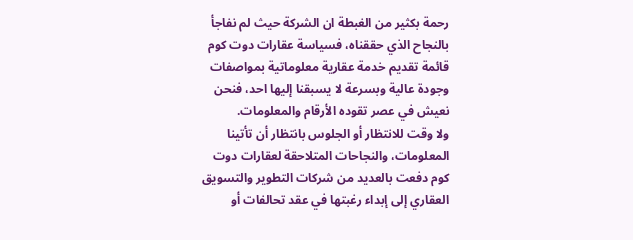رحمة بكثير من الغبطة ان الشركة حيث لم نفاجأ بالنجاح الذي حققناه، فسياسة عقارات دوت كوم قائمة تقديم خدمة عقارية معلوماتية بمواصفات وجودة عالية وبسرعة لا يسبقنا إليها احد، فنحن نعيش في عصر تقوده الأرقام والمعلومات.
ولا وقت للانتظار أو الجلوس بانتظار أن تأتينا المعلومات، والنجاحات المتلاحقة لعقارات دوت كوم دفعت بالعديد من شركات التطوير والتسويق العقاري إلى إبداء رغبتها في عقد تحالفات أو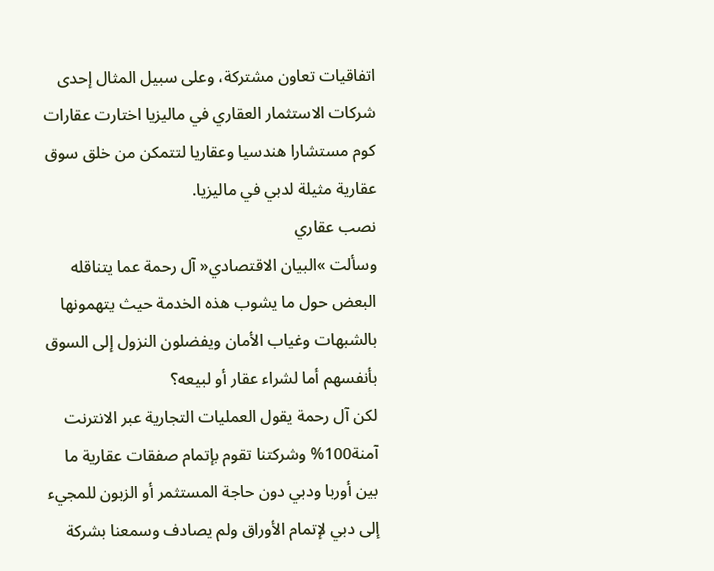اتفاقيات تعاون مشتركة، وعلى سبيل المثال إحدى شركات الاستثمار العقاري في ماليزيا اختارت عقارات كوم مستشارا هندسيا وعقاريا لتتمكن من خلق سوق عقارية مثيلة لدبي في ماليزيا.
نصب عقاري
وسألت »البيان الاقتصادي« آل رحمة عما يتناقله البعض حول ما يشوب هذه الخدمة حيث يتهمونها بالشبهات وغياب الأمان ويفضلون النزول إلى السوق بأنفسهم أما لشراء عقار أو لبيعه؟
لكن آل رحمة يقول العمليات التجارية عبر الانترنت آمنة100% وشركتنا تقوم بإتمام صفقات عقارية ما بين أوربا ودبي دون حاجة المستثمر أو الزبون للمجيء إلى دبي لإتمام الأوراق ولم يصادف وسمعنا بشركة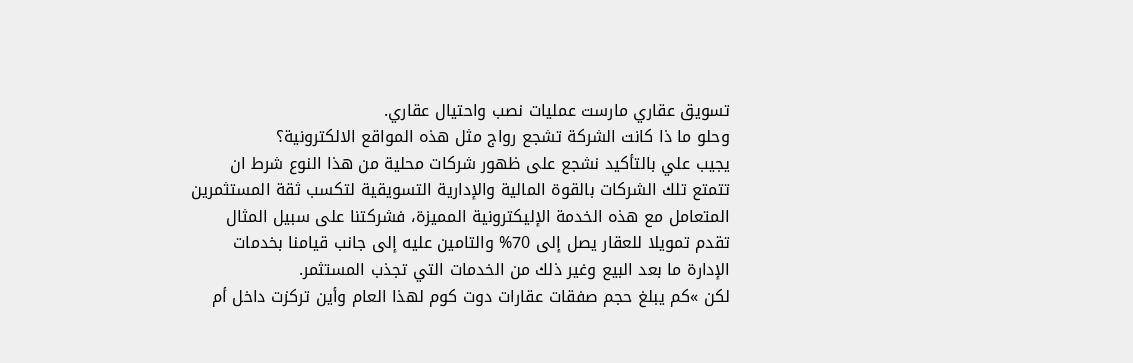تسويق عقاري مارست عمليات نصب واحتيال عقاري.
وحلو ما ذا كانت الشركة تشجع رواج مثل هذه المواقع الالكترونية؟
يجيب علي بالتأكيد نشجع على ظهور شركات محلية من هذا النوع شرط ان تتمتع تلك الشركات بالقوة المالية والإدارية التسويقية لتكسب ثقة المستثمرين المتعامل مع هذه الخدمة الإليكترونية المميزة، فشركتنا على سبيل المثال تقدم تمويلا للعقار يصل إلى 70% والتامين عليه إلى جانب قيامنا بخدمات الإدارة ما بعد البيع وغير ذلك من الخدمات التي تجذب المستثمر.
لكن »كم يبلغ حجم صفقات عقارات دوت كوم لهذا العام وأين تركزت داخل أم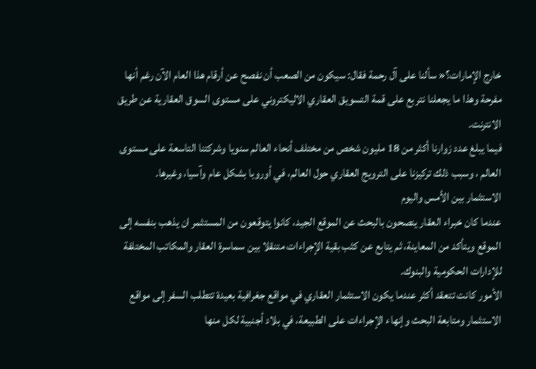خارج الإمارات؟« سألنا على آل رحمة فقال: سيكون من الصعب أن نفصح عن أرقام هذا العام الآن رغم أنها مفرحة وهذا ما يجعلنا نتربع على قمة التسويق العقاري الاليكتروني على مستوى السوق العقارية عن طريق الانترنت.
فيما يبلغ عدد زوارنا أكثر من 18 مليون شخص من مختلف أنحاء العالم سنويا وشركتنا التاسعة على مستوى العالم ، وسبب ذلك تركيزنا على الترويج العقاري حول العالم، في أوروبا بشكل عام وآسيا، وغيرها.
الاستثمار بين الأمس واليوم
عندما كان خبراء العقار ينصحون بالبحث عن الموقع الجيد، كانوا يتوقعون من المستثمر ان يذهب بنفسه إلى الموقع ويتأكد من المعاينة، ثم يتابع عن كثب بقية الإجراءات متنقلا بين سماسرة العقار والمكاتب المختلفة للإدارات الحكومية والبنوك.
الأمور كانت تتعقد أكثر عندما يكون الاستثمار العقاري في مواقع جغرافية بعيدة تتطلب السفر إلى مواقع الاستثمار ومتابعة البحث وإنهاء الإجراءات على الطبيعة، في بلاد أجنبية لكل منها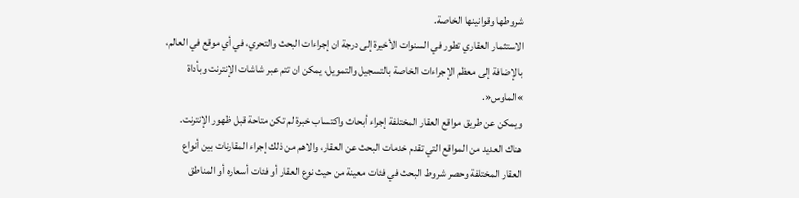شروطها وقوانينها الخاصة.
الاستثمار العقاري تطور في السنوات الأخيرة إلى درجة ان إجراءات البحث والتحري، في أي موقع في العالم، بالإضافة إلى معظم الإجراءات الخاصة بالتسجيل والتمويل، يمكن ان تتم عبر شاشات الإنترنت وبأداة »الماوس«.
ويمكن عن طريق مواقع العقار المختلفة إجراء أبحاث واكتساب خبرة لم تكن متاحة قبل ظهور الإنترنت. هناك العديد من المواقع التي تقدم خدمات البحث عن العقار، والاهم من ذلك إجراء المقارنات بين أنواع العقار المختلفة وحصر شروط البحث في فئات معينة من حيث نوع العقار أو فئات أسعاره أو المناطق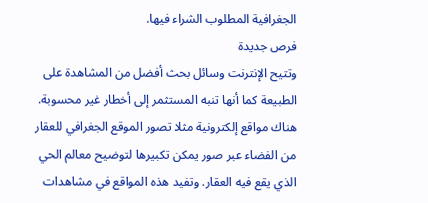الجغرافية المطلوب الشراء فيها.
فرص جديدة
وتتيح الإنترنت وسائل بحث أفضل من المشاهدة على الطبيعة كما أنها تنبه المستثمر إلى أخطار غير محسوبة. هناك مواقع إلكترونية مثلا تصور الموقع الجغرافي للعقار من الفضاء عبر صور يمكن تكبيرها لتوضيح معالم الحي الذي يقع فيه العقار. وتفيد هذه المواقع في مشاهدات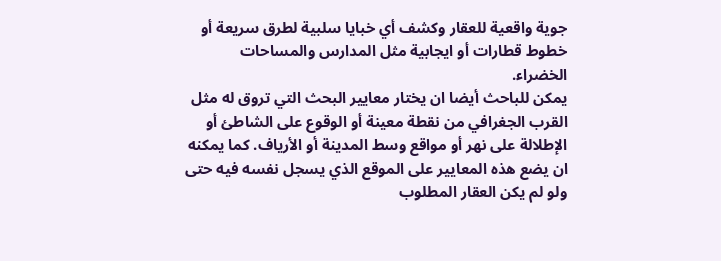جوية واقعية للعقار وكشف أي خبايا سلبية لطرق سريعة أو خطوط قطارات أو ايجابية مثل المدارس والمساحات الخضراء.
يمكن للباحث أيضا ان يختار معايير البحث التي تروق له مثل القرب الجغرافي من نقطة معينة أو الوقوع على الشاطئ أو الإطلالة على نهر أو مواقع وسط المدينة أو الأرياف. كما يمكنه ان يضع هذه المعايير على الموقع الذي يسجل نفسه فيه حتى ولو لم يكن العقار المطلوب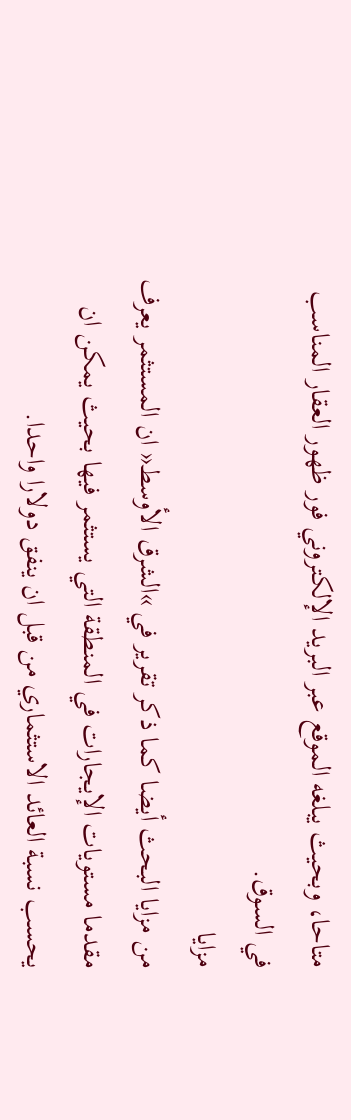متاحا، وبحيث يبلغه الموقع عبر البريد الإلكتروني فور ظهور العقار المناسب في السوق.
مزايا
من مزايا البحث أيضا كما ذكر تقرير في »الشرق الأوسط« ان المستثمر يعرف مقدما مستويات الإيجارات في المنطقة التي يستثمر فيها بحيث يمكن ان يحسب نسبة العائد الاستثماري من قبل ان ينفق دولارا واحدا.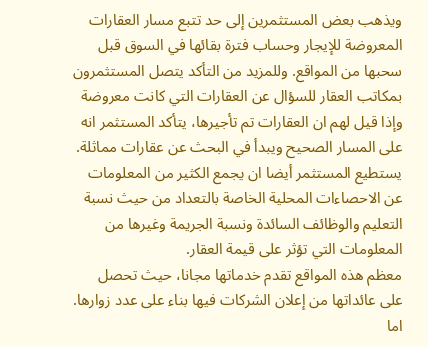ويذهب بعض المستثمرين إلى حد تتبع مسار العقارات المعروضة للإيجار وحساب فترة بقائها في السوق قبل سحبها من المواقع. وللمزيد من التأكد يتصل المستثمرون بمكاتب العقار للسؤال عن العقارات التي كانت معروضة وإذا قيل لهم ان العقارات تم تأجيرها، يتأكد المستثمر انه على المسار الصحيح ويبدأ في البحث عن عقارات مماثلة.
يستطيع المستثمر أيضا ان يجمع الكثير من المعلومات عن الاحصاءات المحلية الخاصة بالتعداد من حيث نسبة التعليم والوظائف السائدة ونسبة الجريمة وغيرها من المعلومات التي تؤثر على قيمة العقار.
معظم هذه المواقع تقدم خدماتها مجانا، حيث تحصل على عائداتها من إعلان الشركات فيها بناء على عدد زوارها. اما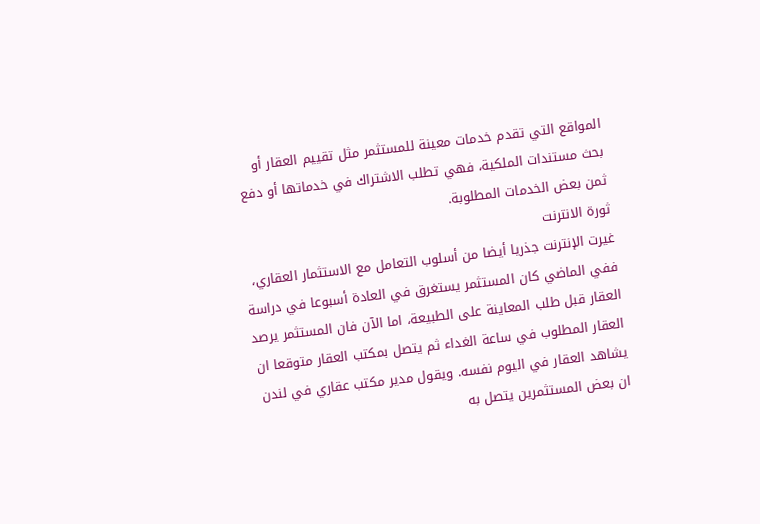المواقع التي تقدم خدمات معينة للمستثمر مثل تقييم العقار أو بحث مستندات الملكية، فهي تطلب الاشتراك في خدماتها أو دفع ثمن بعض الخدمات المطلوبة.
ثورة الانترنت
غيرت الإنترنت جذريا أيضا من أسلوب التعامل مع الاستثمار العقاري، ففي الماضي كان المستثمر يستغرق في العادة أسبوعا في دراسة العقار قبل طلب المعاينة على الطبيعة، اما الآن فان المستثمر يرصد العقار المطلوب في ساعة الغداء ثم يتصل بمكتب العقار متوقعا ان يشاهد العقار في اليوم نفسه. ويقول مدير مكتب عقاري في لندن ان بعض المستثمرين يتصل به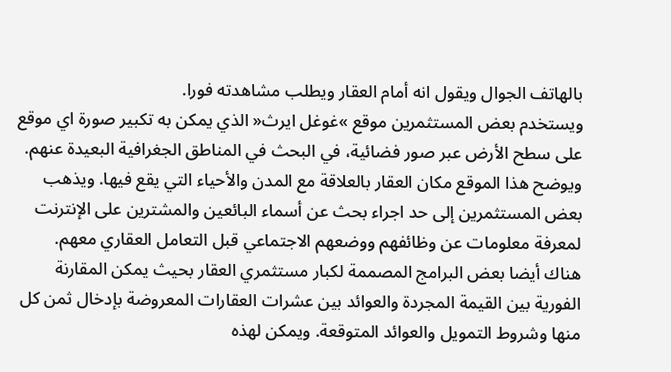بالهاتف الجوال ويقول انه أمام العقار ويطلب مشاهدته فورا.
ويستخدم بعض المستثمرين موقع »غوغل ايرث« الذي يمكن به تكبير صورة اي موقع على سطح الأرض عبر صور فضائية، في البحث في المناطق الجغرافية البعيدة عنهم. ويوضح هذا الموقع مكان العقار بالعلاقة مع المدن والأحياء التي يقع فيها. ويذهب بعض المستثمرين إلى حد اجراء بحث عن أسماء البائعين والمشترين على الإنترنت لمعرفة معلومات عن وظائفهم ووضعهم الاجتماعي قبل التعامل العقاري معهم.
هناك أيضا بعض البرامج المصممة لكبار مستثمري العقار بحيث يمكن المقارنة الفورية بين القيمة المجردة والعوائد بين عشرات العقارات المعروضة بإدخال ثمن كل منها وشروط التمويل والعوائد المتوقعة. ويمكن لهذه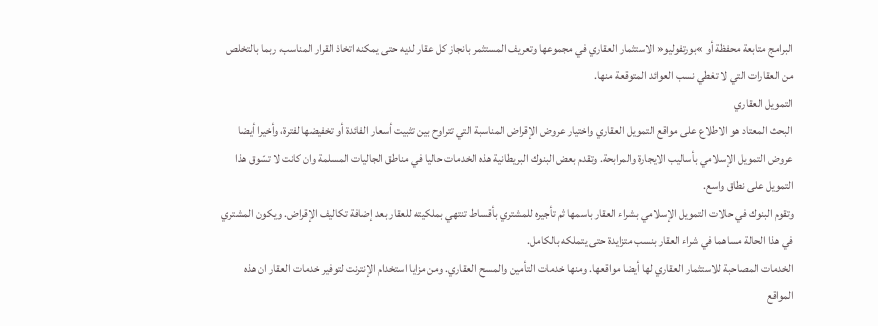البرامج متابعة محفظة أو »بورتفوليو« الاستثمار العقاري في مجموعها وتعريف المستثمر بانجاز كل عقار لديه حتى يمكنه اتخاذ القرار المناسب، ربما بالتخلص من العقارات التي لا تغطي نسب العوائد المتوقعة منها.
التمويل العقاري
البحث المعتاد هو الاطلاع على مواقع التمويل العقاري واختيار عروض الإقراض المناسبة التي تتراوح بين تثبيت أسعار الفائدة أو تخفيضها لفترة، وأخيرا أيضا عروض التمويل الإسلامي بأساليب الايجارة والمرابحة. وتقدم بعض البنوك البريطانية هذه الخدمات حاليا في مناطق الجاليات المسلمة وان كانت لا تسّوق هذا التمويل على نطاق واسع.
وتقوم البنوك في حالات التمويل الإسلامي بشراء العقار باسمها ثم تأجيره للمشتري بأقساط تنتهي بملكيته للعقار بعد إضافة تكاليف الإقراض. ويكون المشتري في هذا الحالة مساهما في شراء العقار بنسب متزايدة حتى يتملكه بالكامل.
الخدمات المصاحبة للاستثمار العقاري لها أيضا مواقعها. ومنها خدمات التأمين والمسح العقاري. ومن مزايا استخدام الإنترنت لتوفير خدمات العقار ان هذه المواقع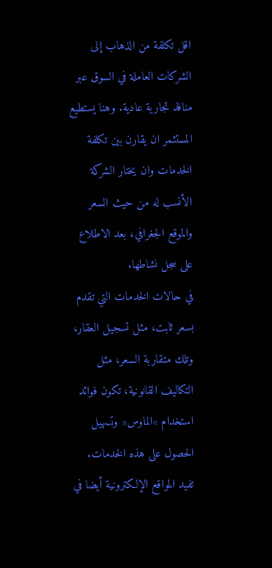اقل تكلفة من الذهاب إلى الشركات العاملة في السوق عبر منافذ تجارية عادية. وهنا يستطيع المستثمر ان يقارن بين تكلفة الخدمات وان يختار الشركة الأنسب له من حيث السعر والموقع الجغرافي، بعد الاطلاع على سجل نشاطها.
في حالات الخدمات التي تقدم بسعر ثابت، مثل تسجيل العقار، وتلك متقاربة السعر، مثل التكاليف القانونية، تكون فوائد استخدام »الماوس« وتسهيل الحصول على هذه الخدمات.
تفيد المواقع الإلكترونية أيضا في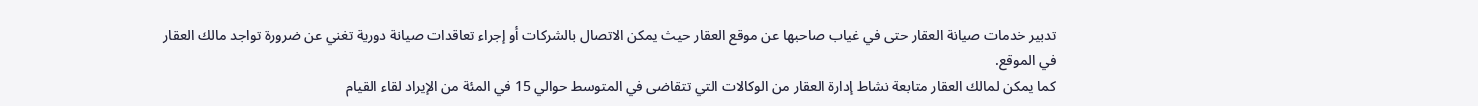تدبير خدمات صيانة العقار حتى في غياب صاحبها عن موقع العقار حيث يمكن الاتصال بالشركات أو إجراء تعاقدات صيانة دورية تغني عن ضرورة تواجد مالك العقار في الموقع.
كما يمكن لمالك العقار متابعة نشاط إدارة العقار من الوكالات التي تتقاضى في المتوسط حوالي 15 في المئة من الإيراد لقاء القيام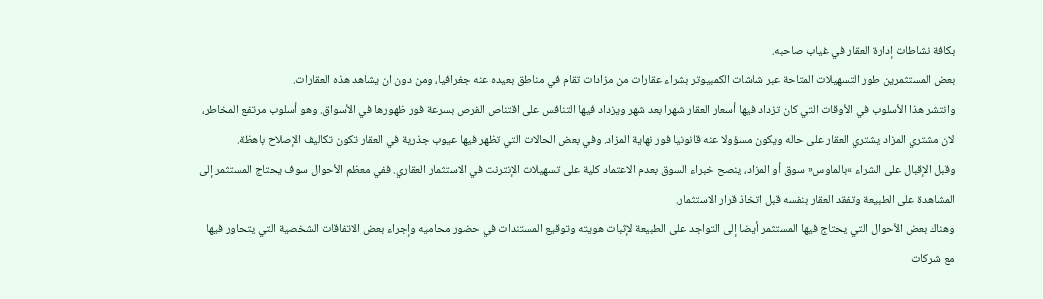بكافة نشاطات إدارة العقار في غياب صاحبه.
بعض المستثمرين طور التسهيلات المتاحة عبر شاشات الكمبيوتر بشراء عقارات من مزادات تقام في مناطق بعيده عنه جغرافيا، ومن دون ان يشاهد هذه العقارات.
وانتشر هذا الأسلوب في الأوقات التي كان تزداد فيها أسعار العقار شهرا بعد شهر ويزداد فيها التنافس على اقتناص الفرص بسرعة فور ظهورها في الأسواق. وهو أسلوب مرتفع المخاطر، لان مشتري المزاد يشتري العقار على حاله ويكون مسؤولا عنه قانونيا فور نهاية المزاد. وفي بعض الحالات التي تظهر فيها عيوب جذرية في العقار تكون تكاليف الإصلاح باهظة.
وقبل الإقبال على الشراء »بالماوس« سوق أو المزاد، ينصح خبراء السوق بعدم الاعتماد كلية على تسهيلات الإنترنت في الاستثمار العقاري. ففي معظم الأحوال سوف يحتاج المستثمر إلى المشاهدة على الطبيعة وتفقد العقار بنفسه قبل اتخاذ قرار الاستثمار.
وهناك بعض الأحوال التي يحتاج فيها المستثمر أيضا إلى التواجد على الطبيعة لإثبات هويته وتوقيع المستندات في حضور محاميه وإجراء بعض الاتفاقات الشخصية التي يتحاور فيها مع شركات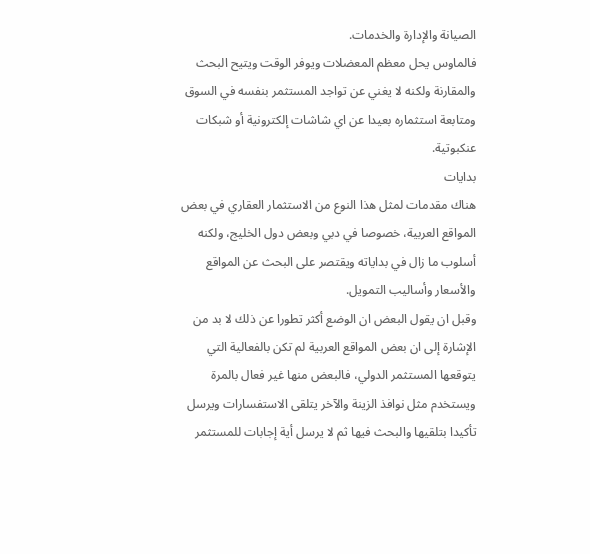الصيانة والإدارة والخدمات.
فالماوس يحل معظم المعضلات ويوفر الوقت ويتيح البحث والمقارنة ولكنه لا يغني عن تواجد المستثمر بنفسه في السوق ومتابعة استثماره بعيدا عن اي شاشات إلكترونية أو شبكات عنكبوتية.
بدايات
هناك مقدمات لمثل هذا النوع من الاستثمار العقاري في بعض المواقع العربية، خصوصا في دبي وبعض دول الخليج، ولكنه أسلوب ما زال في بداياته ويقتصر على البحث عن المواقع والأسعار وأساليب التمويل.
وقبل ان يقول البعض ان الوضع أكثر تطورا عن ذلك لا بد من الإشارة إلى ان بعض المواقع العربية لم تكن بالفعالية التي يتوقعها المستثمر الدولي، فالبعض منها غير فعال بالمرة ويستخدم مثل نوافذ الزينة والآخر يتلقى الاستفسارات ويرسل تأكيدا بتلقيها والبحث فيها ثم لا يرسل أية إجابات للمستثمر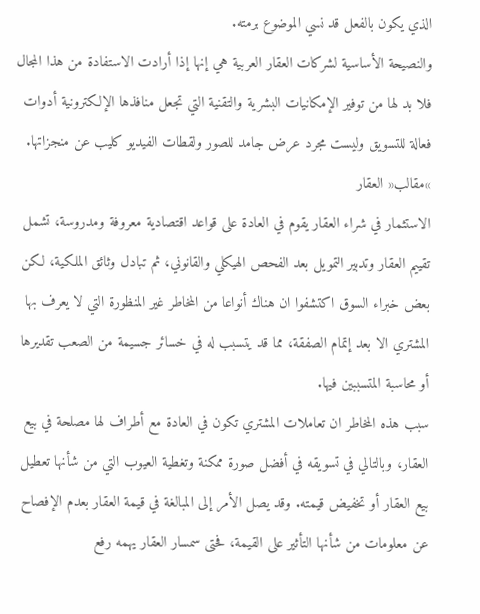الذي يكون بالفعل قد نسي الموضوع برمته.
والنصيحة الأساسية لشركات العقار العربية هي إنها إذا أرادت الاستفادة من هذا المجال فلا بد لها من توفير الإمكانيات البشرية والتقنية التي تجعل منافذها الإلكترونية أدوات فعالة للتسويق وليست مجرد عرض جامد للصور ولقطات الفيديو كليب عن منجزاتها.
»مقالب« العقار
الاستثمار في شراء العقار يقوم في العادة على قواعد اقتصادية معروفة ومدروسة، تشمل تقييم العقار وتدبير التمويل بعد الفحص الهيكلي والقانوني، ثم تبادل وثائق الملكية، لكن بعض خبراء السوق اكتشفوا ان هناك أنواعا من المخاطر غير المنظورة التي لا يعرف بها المشتري الا بعد إتمام الصفقة، مما قد يتسبب له في خسائر جسيمة من الصعب تقديرها أو محاسبة المتسببين فيها.
سبب هذه المخاطر ان تعاملات المشتري تكون في العادة مع أطراف لها مصلحة في بيع العقار، وبالتالي في تسويقه في أفضل صورة ممكنة وتغطية العيوب التي من شأنها تعطيل بيع العقار أو تخفيض قيمته. وقد يصل الأمر إلى المبالغة في قيمة العقار بعدم الإفصاح عن معلومات من شأنها التأثير على القيمة، فحتى سمسار العقار يهمه رفع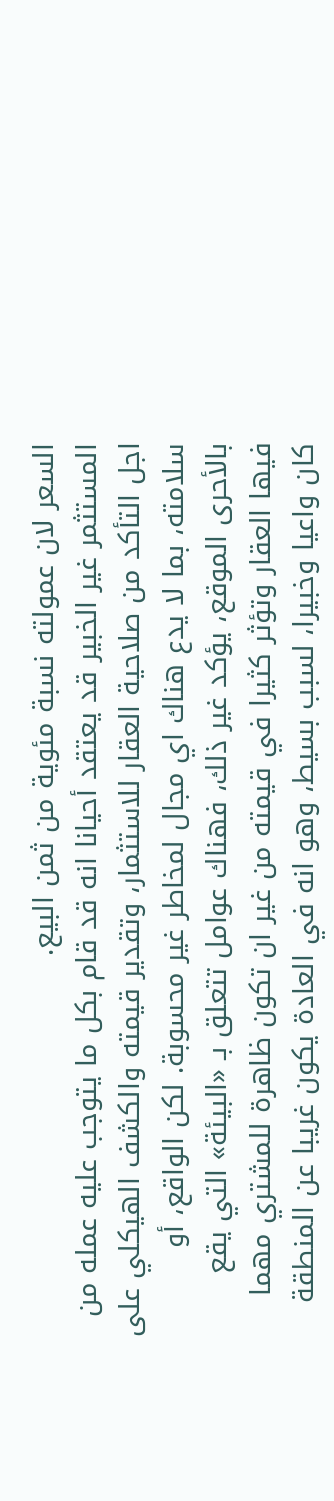السعر لان عمولته نسبة مئوية من ثمن البيع.
المستثمر غير الخبير قد يعتقد أحيانا انه قد قام بكل ما يتوجب عليه عمله من اجل التأكد من صلاحية العقار للاستثمار، وتقدير قيمته والكشف الهيكلي على سلامته، بما لا يدع هناك اي مجال لمخاطر غير محسوبة. لكن الواقع، أو بالأحرى الموقع، يؤكد غير ذلك، فهناك عوامل تتعلق بـ «البيئة» التي يقع فيها العقار وتؤثر كثيرا في قيمته من غير ان تكون ظاهرة للمشتري مهما كان واعيا وخبيرا، لسبب بسيط، وهو انه في العادة يكون غريبا عن المنطقة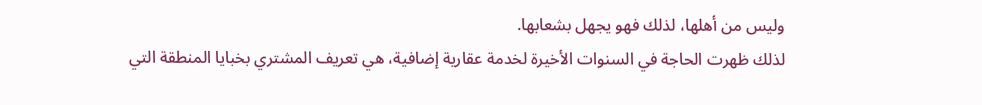وليس من أهلها، لذلك فهو يجهل بشعابها.
لذلك ظهرت الحاجة في السنوات الأخيرة لخدمة عقارية إضافية، هي تعريف المشتري بخبايا المنطقة التي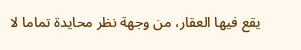يقع فيها العقار، من وجهة نظر محايدة تماما لا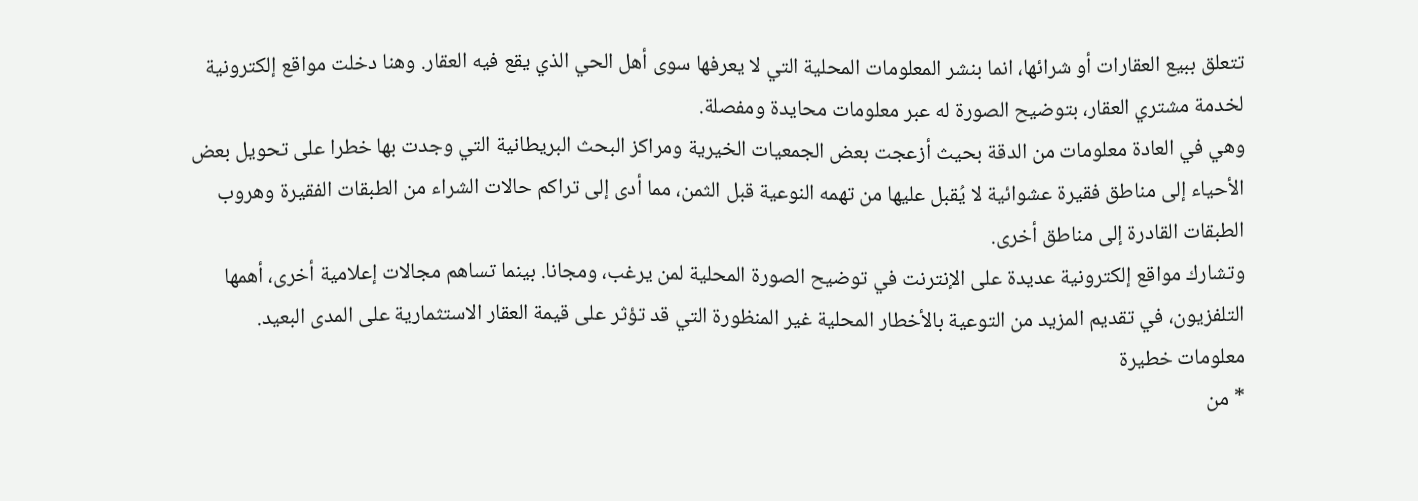تتعلق ببيع العقارات أو شرائها، انما بنشر المعلومات المحلية التي لا يعرفها سوى أهل الحي الذي يقع فيه العقار. وهنا دخلت مواقع إلكترونية لخدمة مشتري العقار، بتوضيح الصورة له عبر معلومات محايدة ومفصلة.
وهي في العادة معلومات من الدقة بحيث أزعجت بعض الجمعيات الخيرية ومراكز البحث البريطانية التي وجدت بها خطرا على تحويل بعض الأحياء إلى مناطق فقيرة عشوائية لا يُقبل عليها من تهمه النوعية قبل الثمن، مما أدى إلى تراكم حالات الشراء من الطبقات الفقيرة وهروب الطبقات القادرة إلى مناطق أخرى.
وتشارك مواقع إلكترونية عديدة على الإنترنت في توضيح الصورة المحلية لمن يرغب، ومجانا. بينما تساهم مجالات إعلامية أخرى، أهمها التلفزيون، في تقديم المزيد من التوعية بالأخطار المحلية غير المنظورة التي قد تؤثر على قيمة العقار الاستثمارية على المدى البعيد.
معلومات خطيرة
* من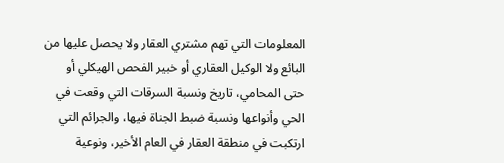المعلومات التي تهم مشتري العقار ولا يحصل عليها من البائع ولا الوكيل العقاري أو خبير الفحص الهيكلي أو حتى المحامي، تاريخ ونسبة السرقات التي وقعت في الحي وأنواعها ونسبة ضبط الجناة فيها، والجرائم التي ارتكبت في منطقة العقار في العام الأخير، ونوعية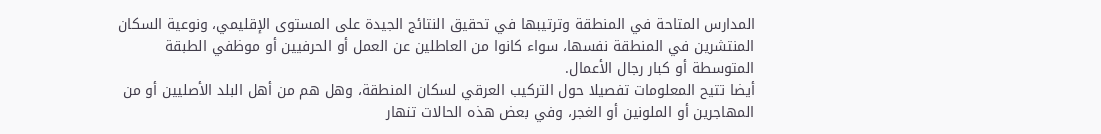المدارس المتاحة في المنطقة وترتيبها في تحقيق النتائج الجيدة على المستوى الإقليمي، ونوعية السكان المنتشرين في المنطقة نفسها، سواء كانوا من العاطلين عن العمل أو الحرفيين أو موظفي الطبقة المتوسطة أو كبار رجال الأعمال.
أيضا تتيح المعلومات تفصيلا حول التركيب العرقي لسكان المنطقة، وهل هم من أهل البلد الأصليين أو من المهاجرين أو الملونين أو الغجر، وفي بعض هذه الحالات تنهار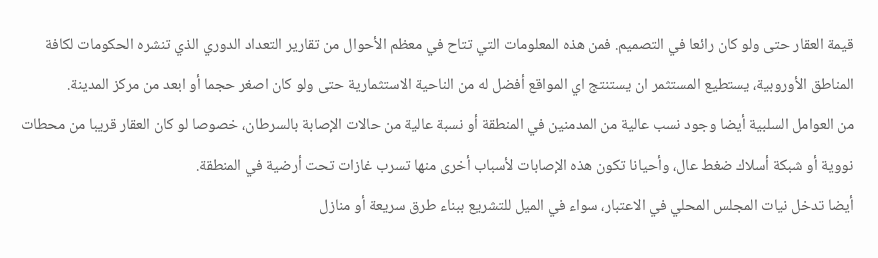قيمة العقار حتى ولو كان رائعا في التصميم. فمن هذه المعلومات التي تتاح في معظم الأحوال من تقارير التعداد الدوري الذي تنشره الحكومات لكافة المناطق الأوروبية، يستطيع المستثمر ان يستنتج اي المواقع أفضل له من الناحية الاستثمارية حتى ولو كان اصغر حجما أو ابعد من مركز المدينة.
من العوامل السلبية أيضا وجود نسب عالية من المدمنين في المنطقة أو نسبة عالية من حالات الإصابة بالسرطان، خصوصا لو كان العقار قريبا من محطات نووية أو شبكة أسلاك ضغط عال، وأحيانا تكون هذه الإصابات لأسباب أخرى منها تسرب غازات تحت أرضية في المنطقة.
أيضا تدخل نيات المجلس المحلي في الاعتبار، سواء في الميل للتشريع ببناء طرق سريعة أو منازل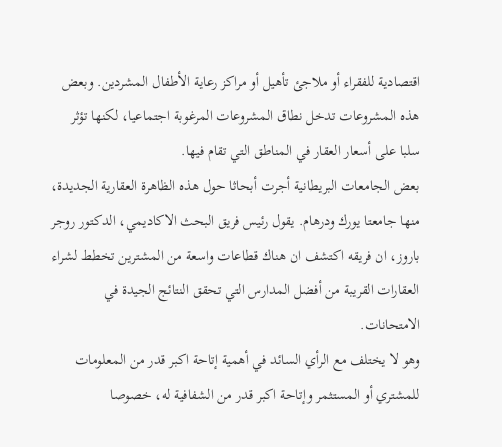اقتصادية للفقراء أو ملاجئ تأهيل أو مراكز رعاية الأطفال المشردين. وبعض هذه المشروعات تدخل نطاق المشروعات المرغوبة اجتماعيا، لكنها تؤثر سلبا على أسعار العقار في المناطق التي تقام فيها.
بعض الجامعات البريطانية أجرت أبحاثا حول هذه الظاهرة العقارية الجديدة، منها جامعتا يورك ودرهام. يقول رئيس فريق البحث الاكاديمي، الدكتور روجر باروز، ان فريقه اكتشف ان هناك قطاعات واسعة من المشترين تخطط لشراء العقارات القريبة من أفضل المدارس التي تحقق النتائج الجيدة في الامتحانات.
وهو لا يختلف مع الرأي السائد في أهمية إتاحة اكبر قدر من المعلومات للمشتري أو المستثمر وإتاحة اكبر قدر من الشفافية له، خصوصا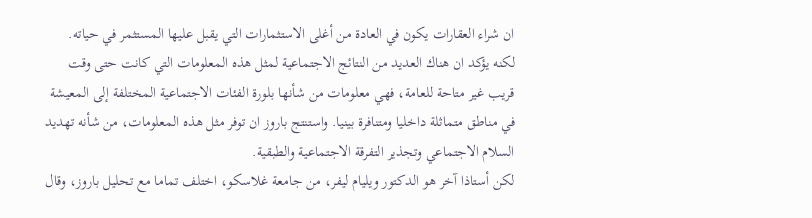ان شراء العقارات يكون في العادة من أغلى الاستثمارات التي يقبل عليها المستثمر في حياته.
لكنه يؤكد ان هناك العديد من النتائج الاجتماعية لمثل هذه المعلومات التي كانت حتى وقت قريب غير متاحة للعامة، فهي معلومات من شأنها بلورة الفئات الاجتماعية المختلفة إلى المعيشة في مناطق متماثلة داخليا ومتنافرة بينيا. واستنتج باروز ان توفر مثل هذه المعلومات، من شأنه تهديد السلام الاجتماعي وتجذير التفرقة الاجتماعية والطبقية.
لكن أستاذا آخر هو الدكتور ويليام ليفر، من جامعة غلاسكو، اختلف تماما مع تحليل باروز، وقال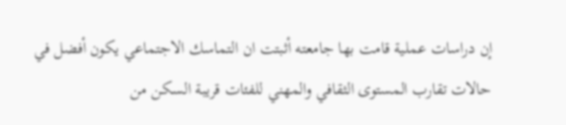إن دراسات عملية قامت بها جامعته أثبتت ان التماسك الاجتماعي يكون أفضل في حالات تقارب المستوى الثقافي والمهني للفئات قريبة السكن من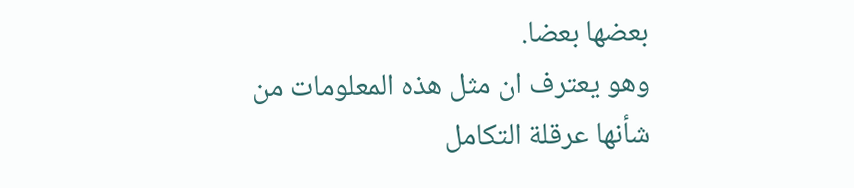بعضها بعضا.
وهو يعترف ان مثل هذه المعلومات من شأنها عرقلة التكامل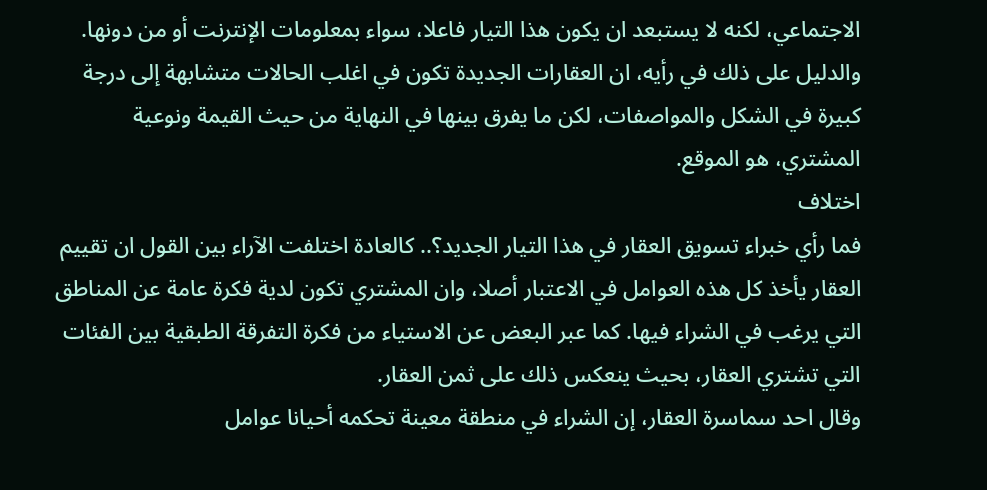الاجتماعي، لكنه لا يستبعد ان يكون هذا التيار فاعلا، سواء بمعلومات الإنترنت أو من دونها. والدليل على ذلك في رأيه، ان العقارات الجديدة تكون في اغلب الحالات متشابهة إلى درجة كبيرة في الشكل والمواصفات، لكن ما يفرق بينها في النهاية من حيث القيمة ونوعية المشتري، هو الموقع.
اختلاف
فما رأي خبراء تسويق العقار في هذا التيار الجديد؟.. كالعادة اختلفت الآراء بين القول ان تقييم العقار يأخذ كل هذه العوامل في الاعتبار أصلا، وان المشتري تكون لدية فكرة عامة عن المناطق التي يرغب في الشراء فيها. كما عبر البعض عن الاستياء من فكرة التفرقة الطبقية بين الفئات التي تشتري العقار، بحيث ينعكس ذلك على ثمن العقار.
وقال احد سماسرة العقار، إن الشراء في منطقة معينة تحكمه أحيانا عوامل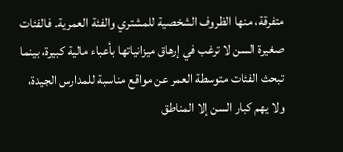متفرقة، منها الظروف الشخصية للمشتري والفئة العمرية. فالفئات صغيرة السن لا ترغب في إرهاق ميزانياتها بأعباء مالية كبيرة، بينما تبحث الفئات متوسطة العمر عن مواقع مناسبة للمدارس الجيدة، ولا يهم كبار السن إلا المناطق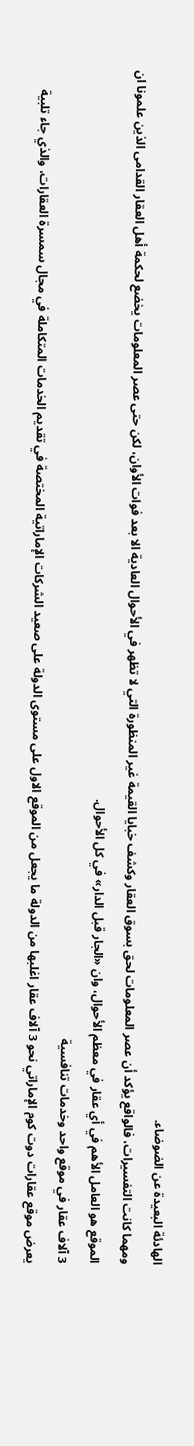الهادئة البعيدة عن الضوضاء.
ومهما كانت التفسيرات، فالواقع يؤكد أن عصر المعلومات لحق بسوق العقار وكشف خبايا القيمة غير المنظورة التي لا تظهر في الأحوال العادية الا بعد فوات الأوان، لكن حتى عصر المعلومات يخضع لحكمة أهل العقار القدامى الذين علمونا ان الموقع هو العامل الأهم في أي عقار في معظم الأحوال، وان «الجار قبل الدار» في كل الأحوال.
3 آلاف عقار في موقع واحد وخدمات تنافسية
يعرض موقع عقارات دوت كوم الإماراتي نحو 3 آلاف عقار اغلبها من الدولة ما يجعل من الموقع الاول على مستوى الدولة على صعيد الشركات الإماراتية المختصة في تقديم الخدمات المتكاملة في مجال سمسرة العقارات، والذي جاء تلبية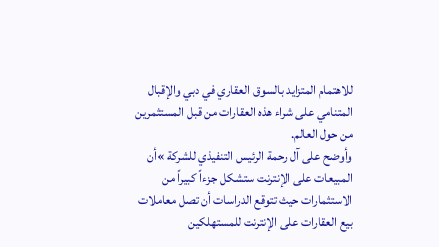للاهتمام المتزايد بالسوق العقاري في دبي والإقبال المتنامي على شراء هذه العقارات من قبل المستثمرين من حول العالم.
وأوضح على آل رحمة الرئيس التنفيذي للشركة »أن المبيعات على الإنترنت ستشكل جزءاً كبيراً من الاستثمارات حيث تتوقع الدراسات أن تصل معاملات بيع العقارات على الإنترنت للمستهلكين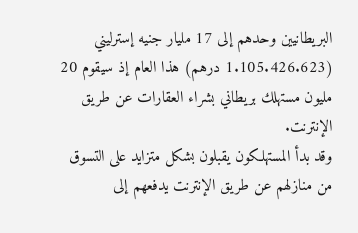البريطانيين وحدهم إلى 17 مليار جنيه إسترليني (1.105.426.623 درهم) هذا العام إذ سيقوم 20 مليون مستهلك بريطاني بشراء العقارات عن طريق الإنترنت.
وقد بدأ المستهلكون يقبلون بشكل متزايد على التسوق من منازلهم عن طريق الإنترنت يدفعهم إلى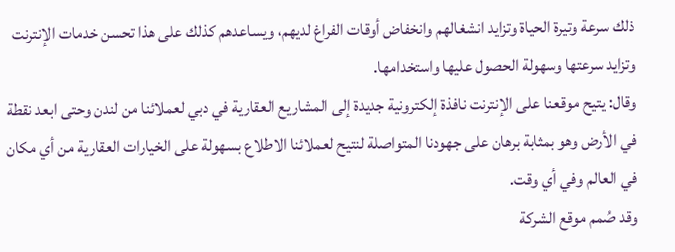ذلك سرعة وتيرة الحياة وتزايد انشغالهم وانخفاض أوقات الفراغ لديهم، ويساعدهم كذلك على هذا تحسن خدمات الإنترنت وتزايد سرعتها وسهولة الحصول عليها واستخدامها.
وقال: يتيح موقعنا على الإنترنت نافذة إلكترونية جديدة إلى المشاريع العقارية في دبي لعملائنا من لندن وحتى ابعد نقطة في الأرض وهو بمثابة برهان على جهودنا المتواصلة لنتيح لعملائنا الاطلاع بسهولة على الخيارات العقارية من أي مكان في العالم وفي أي وقت.
وقد صُمم موقع الشركة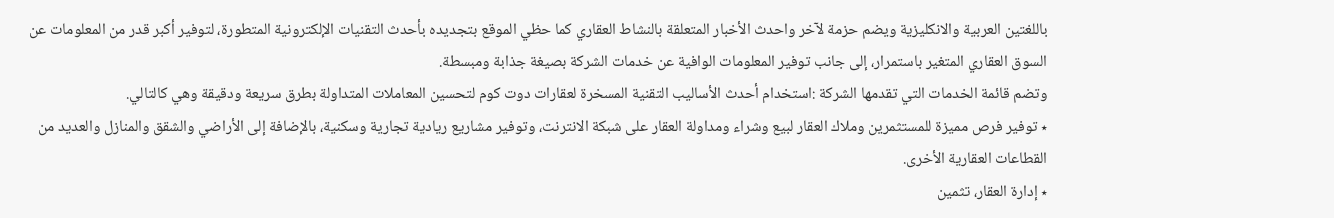باللغتين العربية والانكليزية ويضم حزمة لآخر واحدث الأخبار المتعلقة بالنشاط العقاري كما حظي الموقع بتجديده بأحدث التقنيات الإلكترونية المتطورة، لتوفير أكبر قدر من المعلومات عن السوق العقاري المتغير باستمرار، إلى جانب توفير المعلومات الوافية عن خدمات الشركة بصيغة جذابة ومبسطة.
وتضم قائمة الخدمات التي تقدمها الشركة :استخدام أحدث الأساليب التقنية المسخرة لعقارات دوت كوم لتحسين المعاملات المتداولة بطرق سريعة ودقيقة وهي كالتالي.
٭ توفير فرص مميزة للمستثمرين وملاك العقار لبيع وشراء ومداولة العقار على شبكة الانترنت، وتوفير مشاريع ريادية تجارية وسكنية، بالإضافة إلى الأراضي والشقق والمنازل والعديد من القطاعات العقارية الأخرى.
٭ إدارة العقار، تثمين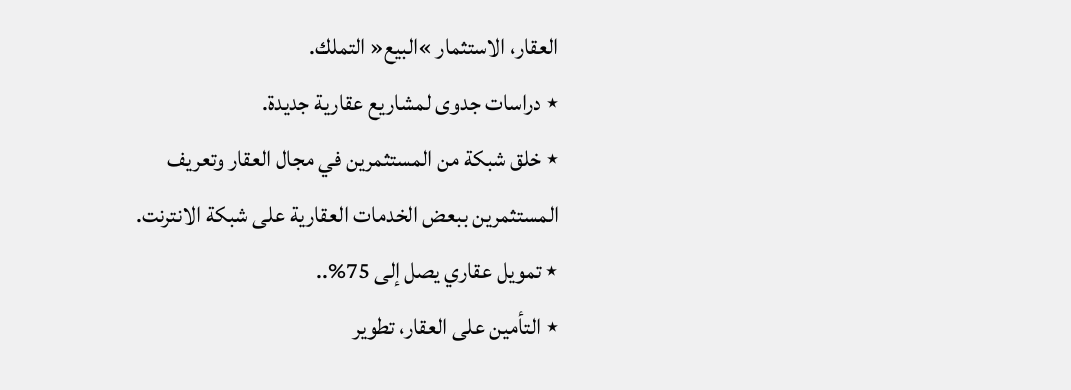العقار، الاستثمار »البيع« التملك.
٭ دراسات جدوى لمشاريع عقارية جديدة.
٭ خلق شبكة من المستثمرين في مجال العقار وتعريف المستثمرين ببعض الخدمات العقارية على شبكة الانترنت.
٭ تمويل عقاري يصل إلى 75%..
٭ التأمين على العقار، تطوير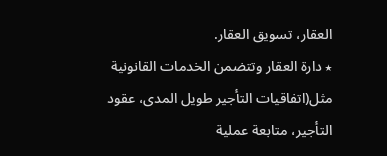العقار، تسويق العقار.
٭ دارة العقار وتتضمن الخدمات القانونية مثل(اتفاقيات التأجير طويل المدى، عقود التأجير، متابعة عملية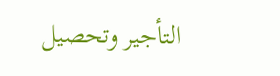التأجير وتحصيل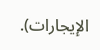الإيجارات).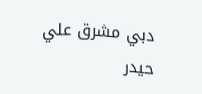دبي مشرق علي حيدر